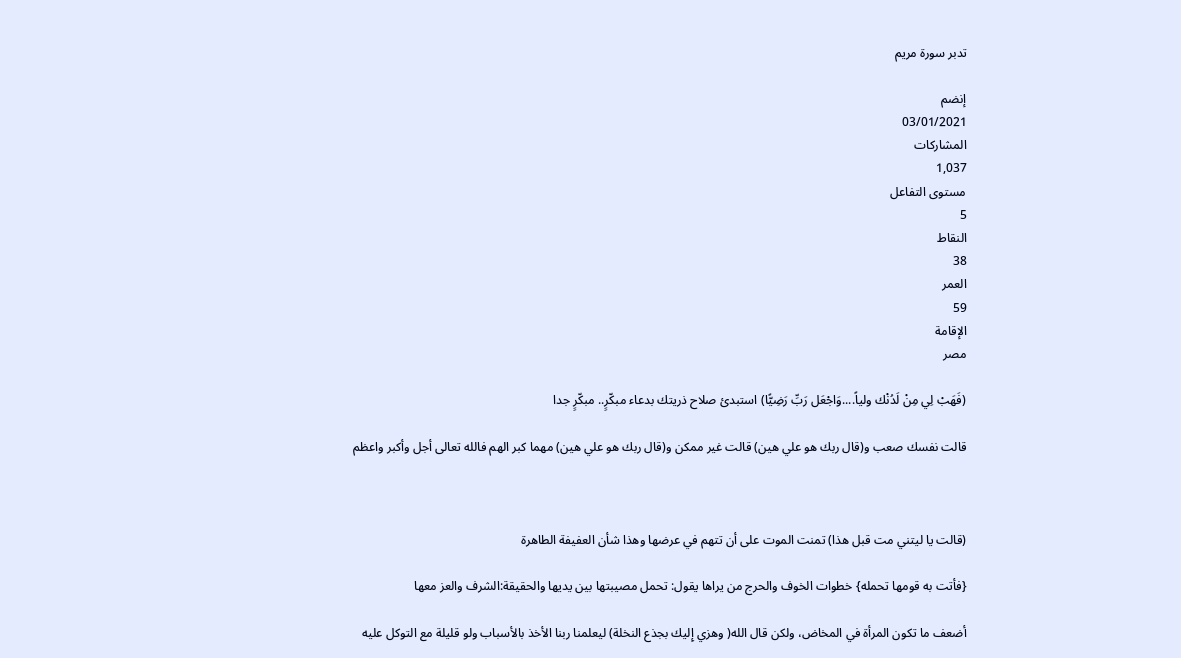تدبر سورة مريم

إنضم
03/01/2021
المشاركات
1,037
مستوى التفاعل
5
النقاط
38
العمر
59
الإقامة
مصر

(فَهَبْ لِي مِنْ لَدُنْك ولياً....وَاجْعَل رَبِّ رَضِيًّا) استبدئ صلاح ذريتك بدعاء مبكّرٍ.. مبكّرٍ جدا

قالت نفسك صعب و(قال ربك هو علي هين) قالت غير ممكن و(قال ربك هو علي هين) مهما كبر الهم فالله تعالى أجل وأكبر واعظم



(قالت يا ليتني مت قبل هذا) تمنت الموت على أن تتهم في عرضها وهذا شأن العفيفة الطاهرة

{فأتت به قومها تحمله} خطوات الخوف والحرج من يراها يقول: تحمل مصيبتها بين يديها والحقيقة:الشرف والعز معها

أضعف ما تكون المرأة في المخاض، ولكن قال الله( وهزي إِليك بجذع النخلة) ليعلمنا ربنا الأخذ بالأسباب ولو قليلة مع التوكل عليه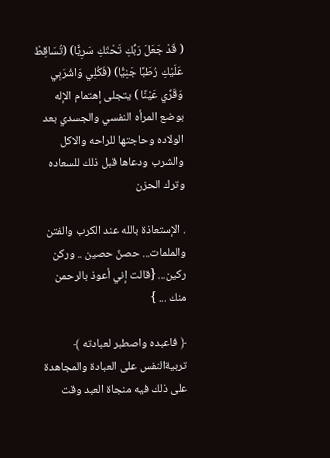( قَدْ جَعَلَ رَبُّكِ تَحْتَكِ سَرِيًّا) (تُسَاقِطْ عَلَيْكِ رُطَبًا جَنِيًّا) (فَكُلِي وَاشْرَبِي وَقَرِّي عَيْنًا ) يتجلى إهتمام الإله بوضع المرأه النفسي والجسدي بعد الولاده وحاجتها للراحه والاكل والشرب ودعاها قبل ذلك للسعاده وترك الحزن

. الإستعاذة بالله عند الكرب والفتن والملمات... حصنٌ حصين .. وركن ركين... {قالت إني أعوذ بالرحمن منك ... }

﴿ فاعبده واصطبر لعبادته ﴾ تربيةالنفس على العبادة والمجاهدة على ذلك فيه منجاة العبد وقت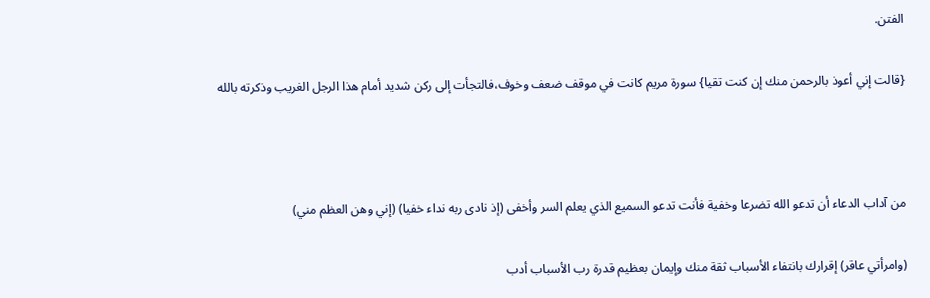الفتن.

{قالت إني أعوذ بالرحمن منك إن كنت تقيا} سورة مريم كانت في موقف ضعف وخوف،فالتجأت إلى ركن شديد أمام هذا الرجل الغريب وذكرته بالله



من آداب الدعاء أن تدعو الله تضرعا وخفية فأنت تدعو السميع الذي يعلم السر وأخفى (إذ نادى ربه نداء خفيا) (إني وهن العظم مني)

(وامرأتي عاقر) إقرارك بانتفاء الأسباب ثقة منك وإيمان بعظيم قدرة رب الأسباب أدب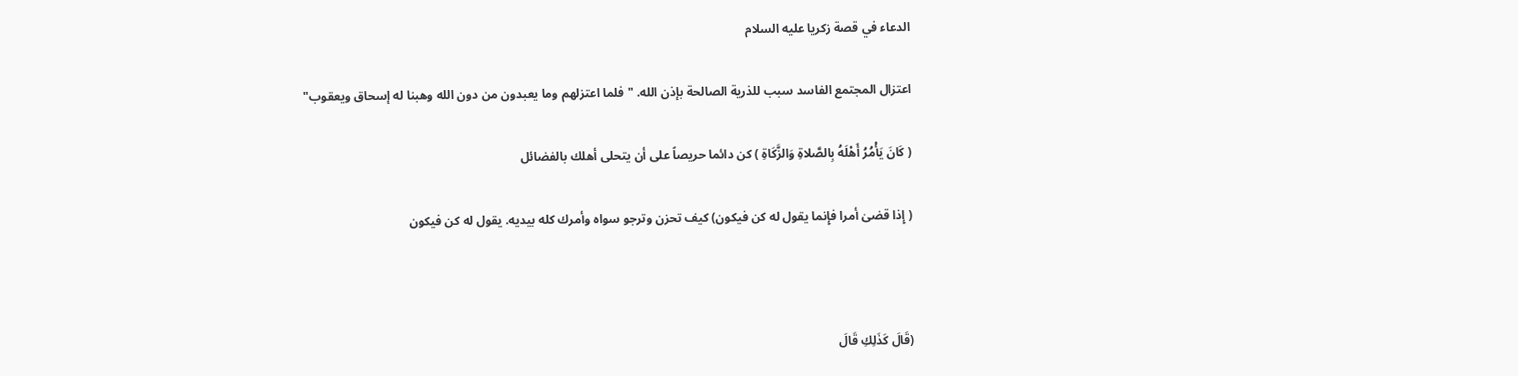الدعاء في قصة زكريا عليه السلام

اعتزال المجتمع الفاسد سبب للذرية الصالحة بإذن الله. "فلما اعتزلهم وما يعبدون من دون الله وهبنا له إسحاق ويعقوب"

( كَانَ يَأْمُرُ أَهْلَهُ بِالصَّلاةِ وَالزَّكَاةِ ) كن دائما حريصاً على أن يتحلى أهلك بالفضائل

( إِذا قضىٰ أمرا فإِنما يقول له كن فيكون) كيف تحزن وترجو سواه وأمرك كله بيديه. يقول له كن فيكون



(قَالَ كَذَلِكِ قَالَ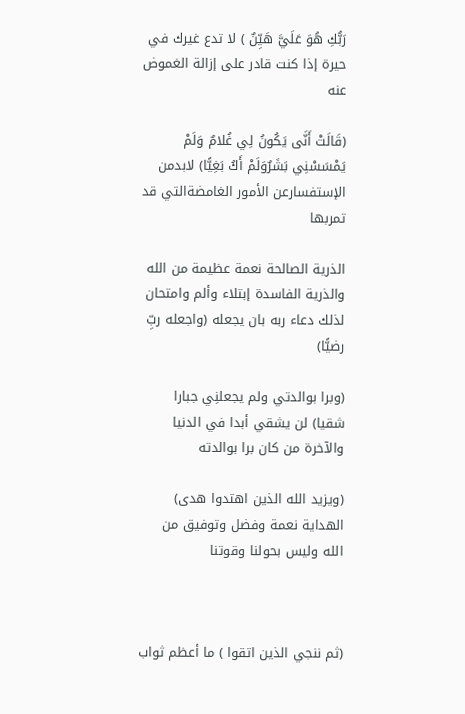رَبُّكِ هُوَ عَلَيَّ هَيِّنٌ ) لا تدع غيرك في حيرة إذا كنت قادر على إزالة الغموض عنه

(قَالَتْ أَنَّى يَكُونُ لِي غُلامٌ وَلَمْ يَمْسَسْنِي بَشَرٌوَلَمْ أَكُ بَغِيًّا) لابدمن الإستفسارعن الأمور الغامضةالتي قد تمربها

الذرية الصالحة نعمة عظيمة من الله والذرية الفاسدة إبتلاء وألم وامتحان لذلك دعاء ربه بان يجعله (واجعله ربِّ رضيًّا)

(وبرا بوالدتي ولم يجعلنِي جبارا شقيا) لن يشقي أبدا في الدنيا والآخرة من كان برا بوالدته

(ويزيد الله الذين اهتدوا هدى) الهداية نعمة وفضل وتوفيق من الله وليس بحولنا وقوتنا



(ثم ننجي الذين اتقوا ) ما أعظم ثواب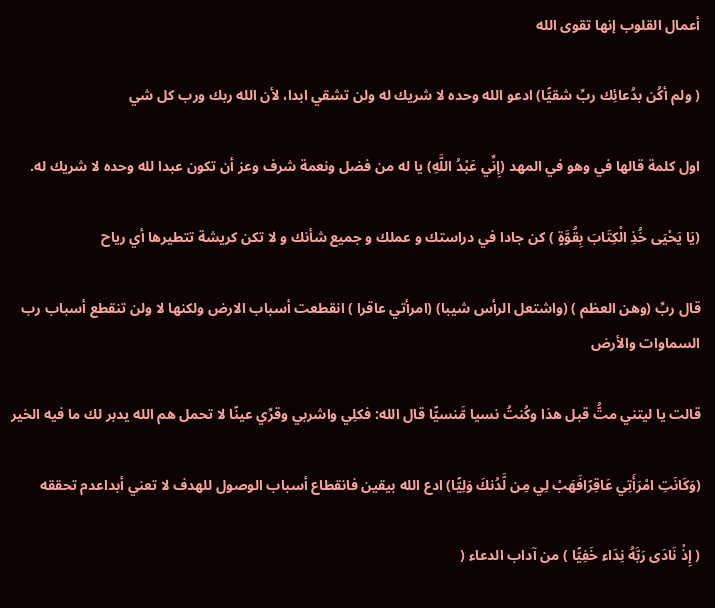أعمال القلوب إنها تقوى الله

( ولم أكُن بدُعائِك ربِّ شقيًّا) ادعو الله وحده لا شريك له ولن تشقي ابدا، لأن الله ربك ورب كل شي

اول كلمة قالها في وهو في المهد (إِنِّي عَبْدُ اللَّهِ) يا له من فضل ونعمة شرف وعز أن تكون عبدا لله وحده لا شريك له.

(يَا يَحْيَى خُذِ الْكِتَابَ بِقُوَّةٍ ) كن جادا في دراستك و عملك و جميع شأنك و لا تكن كريشة تتطيرها أي رياح

قال ربِّ (وهن العظم ) (واشتعل الرأس شيبا) (امرأتي عاقرا ) انقطعت أسباب الارض ولكنها لا ولن تنقطع أسباب رب السماوات والأرض

قالت يا ليتني متُّ قبل هذا وكُنتُ نسيا مَّنسيًّا قال الله: فكلِي واشربي وقرِّي عينًا لا تحمل هم الله يدبر لك ما فيه الخير

(وَكَانَتِ امْرَأَتِي عَاقِرًافَهَبْ لِي مِن لَّدُنكَ وَلِيًّا) ادع الله بيقين فانقطاع أسباب الوصول للهدف لا تعني أبداعدم تحققه

( إِذْ نَادَى رَبَّهُ نِدَاء خَفِيًّا ) من آداب الدعاء (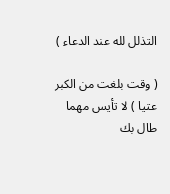التذلل لله عند الدعاء )

( وقت بلغت من الكبر عتيا ) لا تأيس مهما طال بك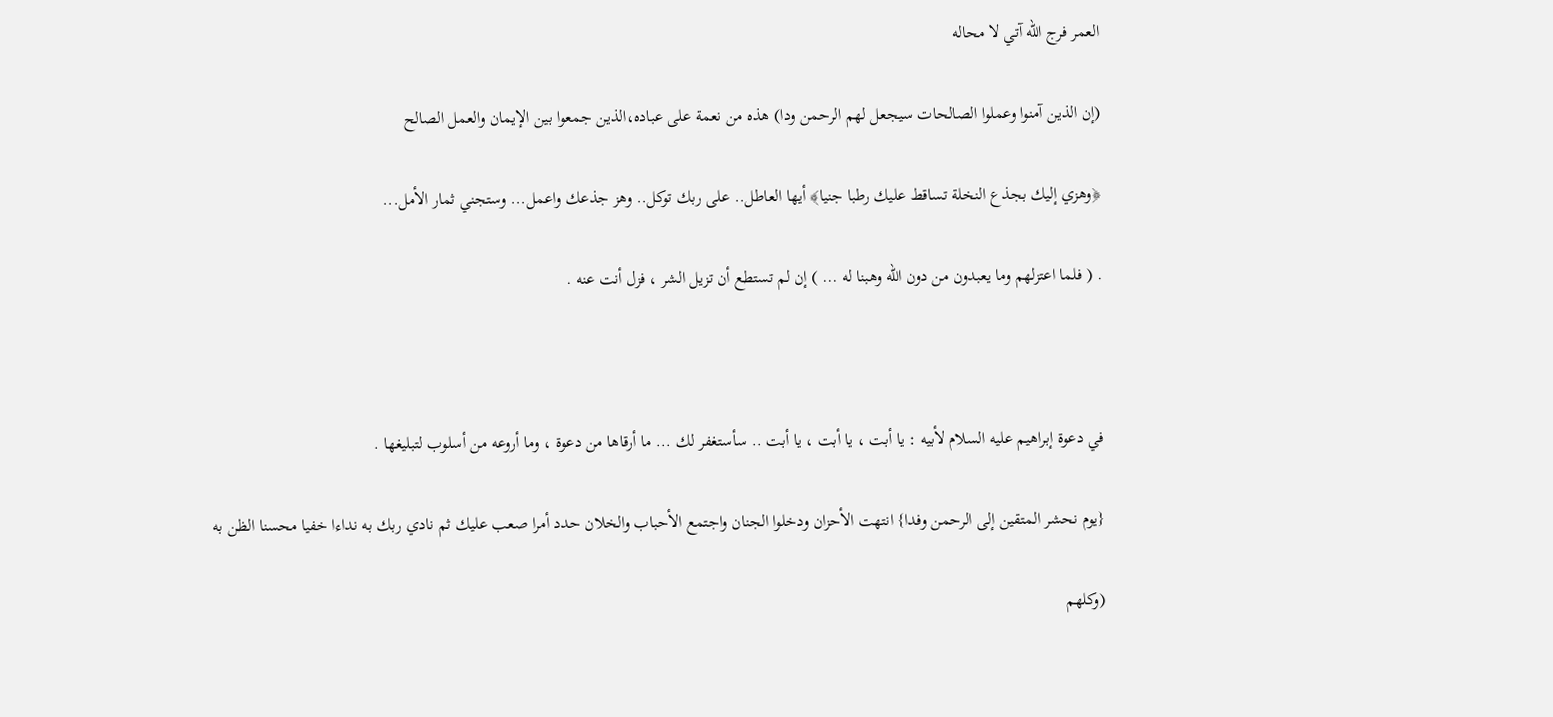العمر فرج الله آتي لا محاله

(إن الذين آمنوا وعملوا الصالحات سيجعل لهم الرحمن ودا) هذه من نعمة على عباده،الذين جمعوا بين الإيمان والعمل الصالح

﴿وهزي إليك بجذع النخلة تساقط عليك رطبا جنيا﴾ أيها العاطل.. على ربك توكل.. وهز جذعك واعمل... وستجني ثمار الأمل...

. ( فلما اعتزلهم وما يعبدون من دون الله وهبنا له ... ) إن لم تستطع أن تزيل الشر ، فزل أنت عنه .



في دعوة إبراهيم عليه السلام لأبيه : يا أبت ، يا أبت ، يا أبت .. سأستغفر لك ... ما أرقاها من دعوة ، وما أروعه من أسلوب لتبليغها .

{يوم نحشر المتقين إلى الرحمن وفدا} انتهت الأحزان ودخلوا الجنان واجتمع الأحباب والخلان حدد أمرا صعب عليك ثم نادي ربك به نداءا خفيا محسنا الظن به

(وكلهم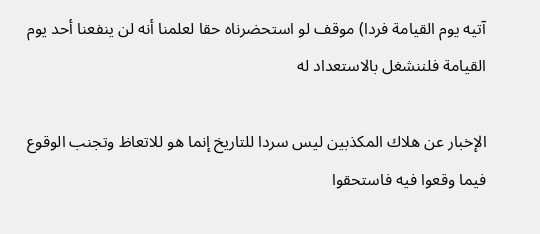آتيه يوم القيامة فردا) موقف لو استحضرناه حقا لعلمنا أنه لن ينفعنا أحد يوم القيامة فلننشغل بالاستعداد له

الإخبار عن هلاك المكذبين ليس سردا للتاريخ إنما هو للاتعاظ وتجنب الوقوع فيما وقعوا فيه فاستحقوا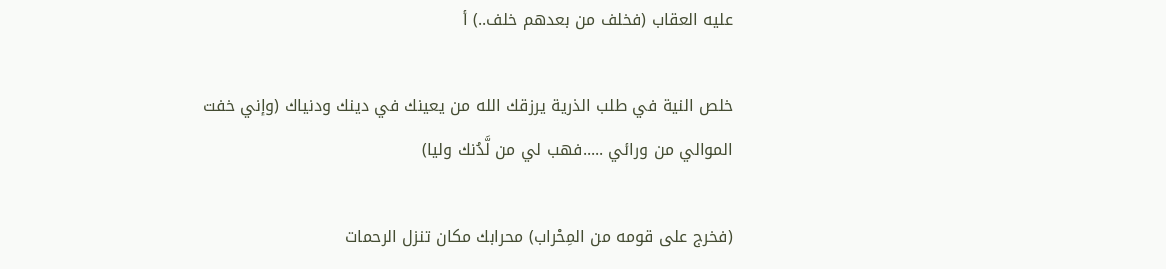عليه العقاب (فخلف من بعدهم خلف..) أ

خلص النية في طلب الذرية يرزقك الله من يعينك في دينك ودنياك (وإني خفت الموالي من ورائي .....فهب لي من لَّدُنك وليا)

(فخرج على قومه من المِحْراب) محرابك مكان تنزل الرحمات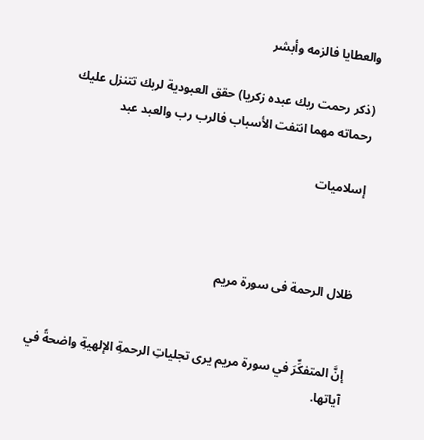والعطايا فالزمه وأبشر

(ذكر رحمت ربك عبده زكريا) حقق العبودية لربك تتنزل عليك رحماته مهما انتفت الأسباب فالرب رب والعبد عبد

إسلاميات



ظلال الرحمة فى سورة مريم


إنَّ المتفكِّرَ في سورة مريم يرى تجلياتِ الرحمةِ الإلهيةِ واضحةً في آياتها.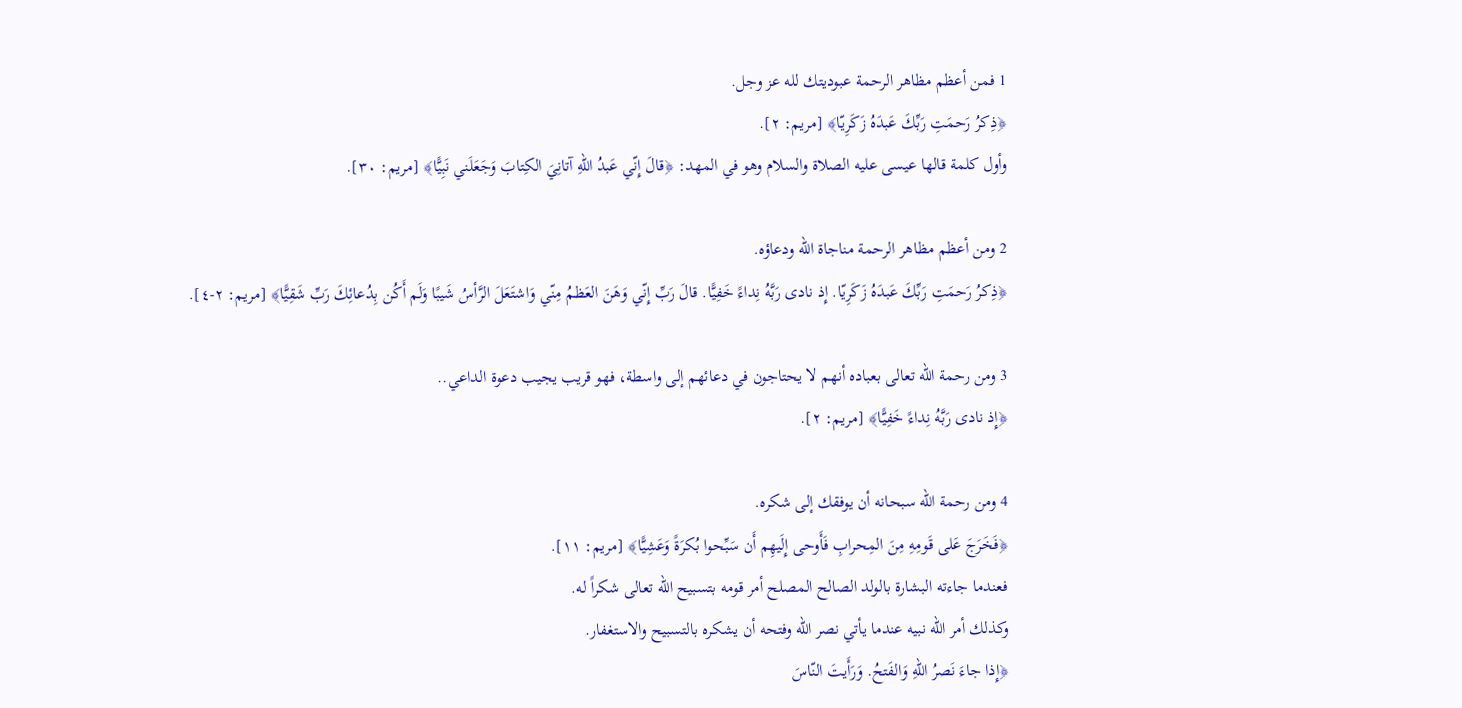1 فمن أعظم مظاهر الرحمة عبوديتك لله عز وجل.
﴿ذِكرُ رَحمَتِ رَبِّكَ عَبدَهُ زَكَرِيّا﴾ [مريم: ٢].
وأول كلمة قالها عيسى عليه الصلاة والسلام وهو في المهد: ﴿قالَ إِنّي عَبدُ اللهِ آتانِيَ الكِتابَ وَجَعَلَني نَبِيًّا﴾ [مريم: ٣٠].

2 ومن أعظم مظاهر الرحمة مناجاة الله ودعاؤه.
﴿ذِكرُ رَحمَتِ رَبِّكَ عَبدَهُ زَكَرِيّا. إِذ نادى رَبَّهُ نِداءً خَفِيًّا. قالَ رَبِّ إِنّي وَهَنَ العَظمُ مِنّي وَاشتَعَلَ الرَّأسُ شَيبًا وَلَم أَكُن بِدُعائِكَ رَبِّ شَقِيًّا﴾ [مريم: ٢-٤].

3 ومن رحمة الله تعالى بعباده أنهم لا يحتاجون في دعائهم إلى واسطة، فهو قريب يجيب دعوة الداعي..
﴿إِذ نادى رَبَّهُ نِداءً خَفِيًّا﴾ [مريم: ٢].

4 ومن رحمة الله سبحانه أن يوفقك إلى شكره.
﴿فَخَرَجَ عَلى قَومِهِ مِنَ المِحرابِ فَأَوحى إِلَيهِم أَن سَبِّحوا بُكرَةً وَعَشِيًّا﴾ [مريم: ١١].
فعندما جاءته البشارة بالولد الصالح المصلح أمر قومه بتسبيح الله تعالى شكراً له.
وكذلك أمر الله نبيه عندما يأتي نصر الله وفتحه أن يشكره بالتسبيح والاستغفار.
﴿إِذا جاءَ نَصرُ اللهِ وَالفَتحُ. وَرَأَيتَ النّاسَ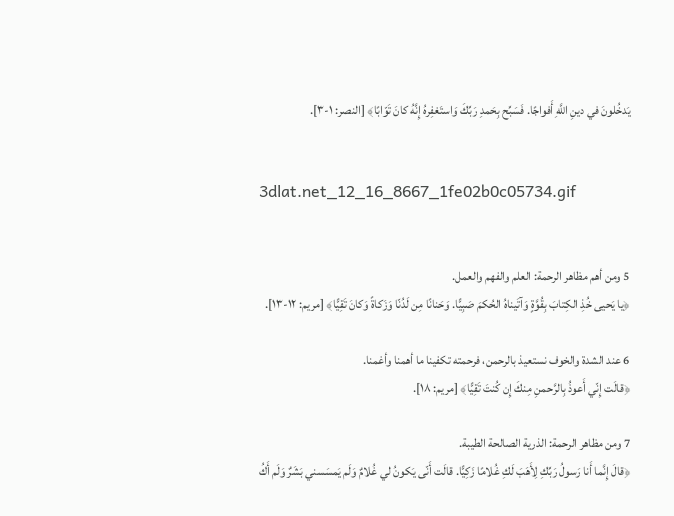يَدخُلونَ في دينِ اللَّهِ أَفواجًا. فَسَبِّح بِحَمدِ رَبِّكَ وَاستَغفِرهُ إِنَّهُ كانَ تَوّابًا﴾ [النصر: ١-٣].


3dlat.net_12_16_8667_1fe02b0c05734.gif


5 ومن أهم مظاهر الرحمة: العلم والفهم والعمل.
﴿يا يَحيى خُذِ الكِتابَ بِقُوَّةٍ وَآتَيناهُ الحُكمَ صَبِيًّا. وَحَنانًا مِن لَدُنّا وَزَكاةً وَكانَ تَقِيًّا﴾ [مريم: ١٢-١٣].

6 عند الشدة والخوف نستعيذ بالرحمن، فرحمته تكفينا ما أهمنا وأغمنا.
﴿قالَت إِنّي أَعوذُ بِالرَّحمنِ مِنكَ إِن كُنتَ تَقِيًّا﴾ [مريم: ١٨].

7 ومن مظاهر الرحمة: الذرية الصالحة الطيبة.
﴿قالَ إِنَّما أَنا رَسولُ رَبِّكِ لِأَهَبَ لَكِ غُلامًا زَكِيًّا. قالَت أَنّى يَكونُ لي غُلامٌ وَلَم يَمسَسني بَشَرٌ وَلَم أَكُ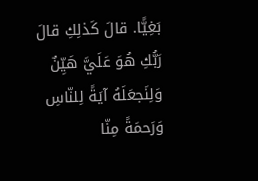بَغِيًّا. قالَ كَذلِكِ قالَ رَبُّكِ هُوَ عَلَيَّ هَيِّنٌ وَلِنَجعَلَهُ آيَةً لِلنّاسِ وَرَحمَةً مِنّا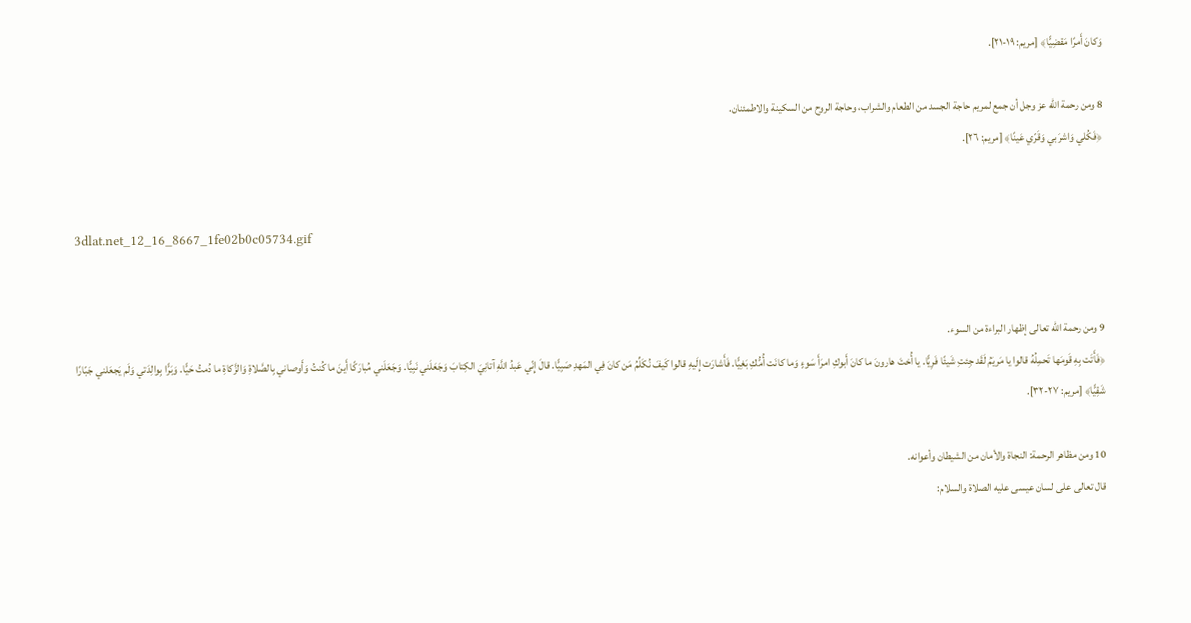وَكانَ أَمرًا مَقضِيًّا﴾ [مريم: ١٩-٢١].

8 ومن رحمة الله عز وجل أن جمع لمريم حاجة الجسد من الطعام والشراب، وحاجة الروح من السكينة والاطمئنان.
﴿فَكُلي وَاشرَبي وَقَرّي عَينًا﴾ [مريم: ٢٦].


3dlat.net_12_16_8667_1fe02b0c05734.gif


9 ومن رحمة الله تعالى إظهار البراءة من السوء.
﴿فَأَتَت بِهِ قَومَها تَحمِلُهُ قالوا يا مَريَمُ لَقَد جِئتِ شَيئًا فَرِيًّا. يا أُختَ هارونَ ما كانَ أَبوكِ امرَأَ سَوءٍ وَما كانَت أُمُّكِ بَغِيًّا. فَأَشارَت إِلَيهِ قالوا كَيفَ نُكَلِّمُ مَن كانَ فِي المَهدِ صَبِيًّا. قالَ إِنّي عَبدُ اللَّهِ آتانِيَ الكِتابَ وَجَعَلَني نَبِيًّا. وَجَعَلَني مُبارَكًا أَينَ ما كُنتُ وَأَوصاني بِالصَّلاةِ وَالزَّكاةِ ما دُمتُ حَيًّا. وَبَرًّا بِوالِدَتي وَلَم يَجعَلني جَبّارًا شَقِيًّا﴾ [مريم: ٢٧-٣٢].

10 ومن مظاهر الرحمة: النجاة والأمان من الشيطان وأعوانه.
قال تعالى على لسان عيسى عليه الصلاة والسلام: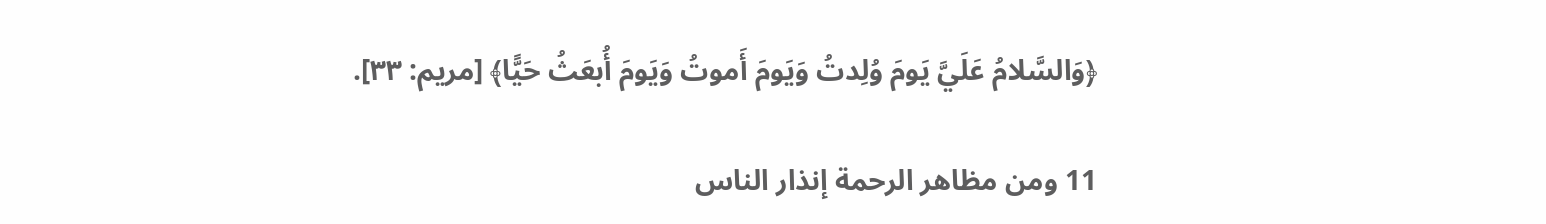﴿وَالسَّلامُ عَلَيَّ يَومَ وُلِدتُ وَيَومَ أَموتُ وَيَومَ أُبعَثُ حَيًّا﴾ [مريم: ٣٣].

11 ومن مظاهر الرحمة إنذار الناس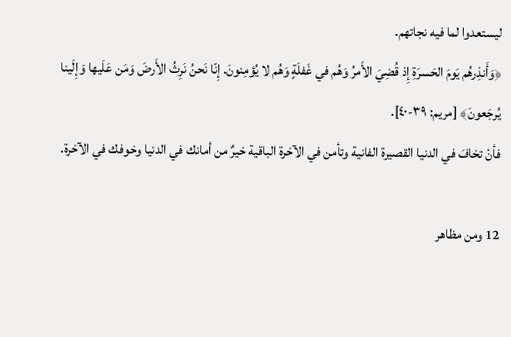ليستعدوا لما فيه نجاتهم.
﴿وَأَنذِرهُم يَومَ الحَسرَةِ إِذ قُضِيَ الأَمرُ وَهُم في غَفلَةٍ وَهُم لا يُؤمِنونَ. إِنّا نَحنُ نَرِثُ الأَرضَ وَمَن عَلَيها وَإِلَينا يُرجَعونَ﴾ [مريم: ٣٩-٤٠].
فأنْ تخافَ في الدنيا القصيرة الفانية وتأمن في الآخرة الباقية خيرٌ من أمانك في الدنيا وخوفك في الآخرة.

12 ومن مظاهر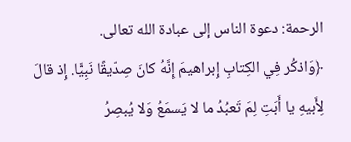الرحمة: دعوة الناس إلى عبادة الله تعالى.
﴿وَاذكُر فِي الكِتابِ إِبراهيمَ إِنَّهُ كانَ صِدّيقًا نَبِيًّا. إِذ قالَ لِأَبيهِ يا أَبَتِ لِمَ تَعبُدُ ما لا يَسمَعُ وَلا يُبصِرُ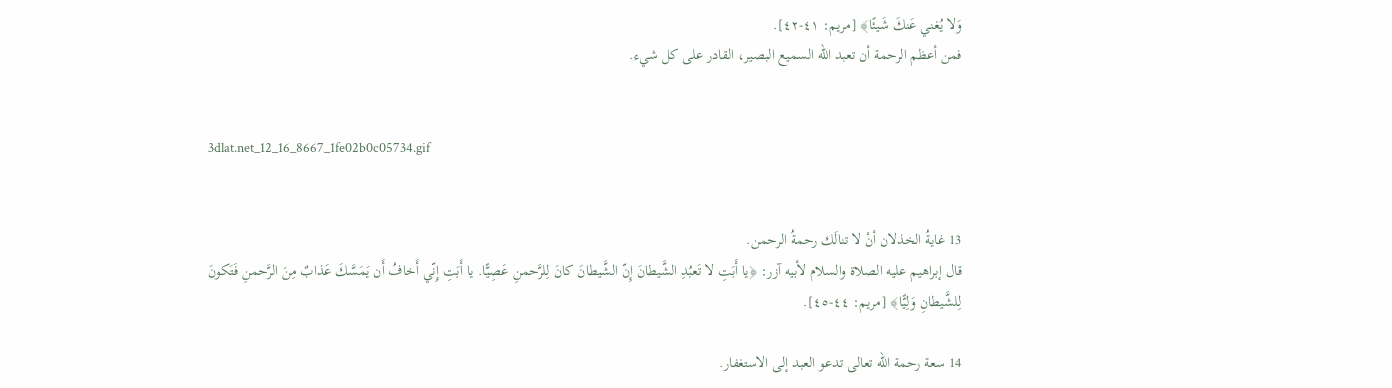وَلا يُغني عَنكَ شَيئًا﴾ [مريم: ٤١-٤٢].
فمن أعظم الرحمة أن تعبد الله السميع البصير، القادر على كل شيء.


3dlat.net_12_16_8667_1fe02b0c05734.gif


13 غايةُ الخذلان أنْ لا تنالَك رحمةُ الرحمن.
قال إبراهيم عليه الصلاة والسلام لأبيه آزر: ﴿يا أَبَتِ لا تَعبُدِ الشَّيطانَ إِنّ الشَّيطانَ كانَ لِلرَّحمنِ عَصِيًّا. يا أَبَتِ إِنّي أَخافُ أَن يَمَسَّكَ عَذابٌ مِنَ الرَّحمنِ فَتَكونَ لِلشَّيطانِ وَلِيًّا﴾ [مريم: ٤٤-٤٥].

14 سعة رحمة الله تعالى تدعو العبد إلى الاستغفار.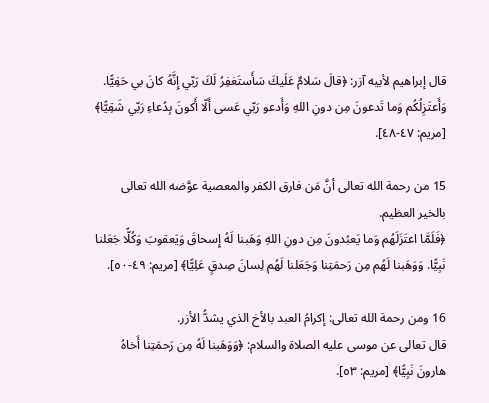قال إبراهيم لأبيه آزر: ﴿قالَ سَلامٌ عَلَيكَ سَأَستَغفِرُ لَكَ رَبّي إِنَّهُ كانَ بي حَفِيًّا. وَأَعتَزِلُكُم وَما تَدعونَ مِن دونِ اللهِ وَأَدعو رَبّي عَسى أَلّا أَكونَ بِدُعاءِ رَبّي شَقِيًّا﴾ [مريم: ٤٧-٤٨].

15 من رحمة الله تعالى أنَّ مَن فارق الكفر والمعصية عوَّضه الله تعالى بالخير العظيم.
﴿فَلَمَّا اعتَزَلَهُم وَما يَعبُدونَ مِن دونِ اللهِ وَهَبنا لَهُ إِسحاقَ وَيَعقوبَ وَكُلًّا جَعَلنا نَبِيًّا. وَوَهَبنا لَهُم مِن رَحمَتِنا وَجَعَلنا لَهُم لِسانَ صِدقٍ عَلِيًّا﴾ [مريم: ٤٩-٥٠].

16 ومن رحمة الله تعالى: إكرامُ العبد بالأخ الذي يشدُّ الأزر.
قال تعالى عن موسى عليه الصلاة والسلام: ﴿وَوَهَبنا لَهُ مِن رَحمَتِنا أَخاهُ هارونَ نَبِيًّا﴾ [مريم: ٥٣].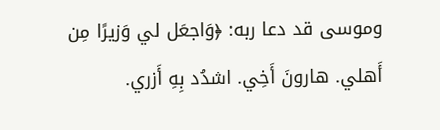وموسى قد دعا ربه: ﴿وَاجعَل لي وَزيرًا مِن أَهلي. هارونَ أَخِي. اشدُد بِهِ أَزري.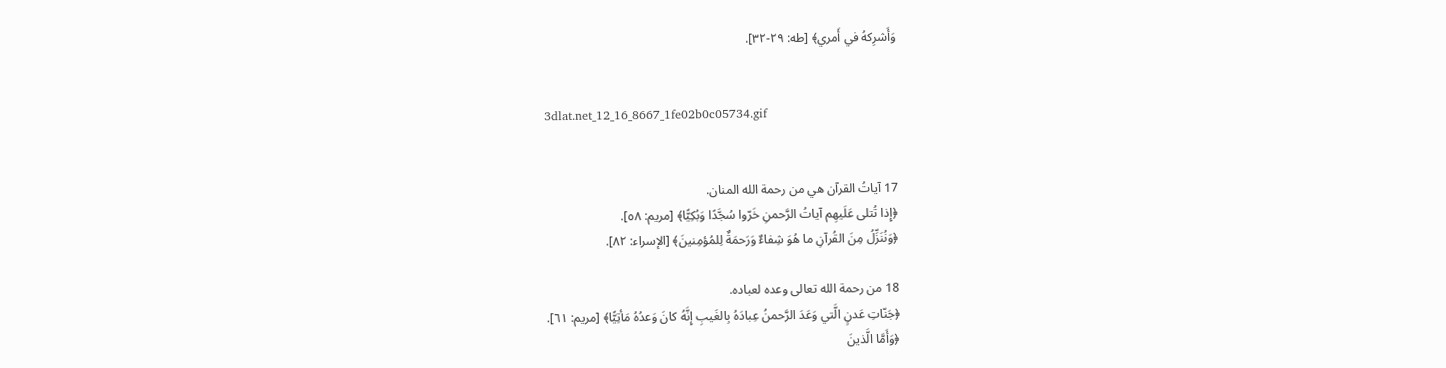وَأَشرِكهُ في أَمري﴾ [طه: ٢٩-٣٢].


3dlat.net_12_16_8667_1fe02b0c05734.gif


17 آياتُ القرآن هي من رحمة الله المنان.
﴿إِذا تُتلى عَلَيهِم آياتُ الرَّحمنِ خَرّوا سُجَّدًا وَبُكِيًّا﴾ [مريم: ٥٨].
﴿وَنُنَزِّلُ مِنَ القُرآنِ ما هُوَ شِفاءٌ وَرَحمَةٌ لِلمُؤمِنينَ﴾ [الإسراء: ٨٢].

18 من رحمة الله تعالى وعده لعباده.
﴿جَنّاتِ عَدنٍ الَّتي وَعَدَ الرَّحمنُ عِبادَهُ بِالغَيبِ إِنَّهُ كانَ وَعدُهُ مَأتِيًّا﴾ [مريم: ٦١].
﴿وَأَمَّا الَّذينَ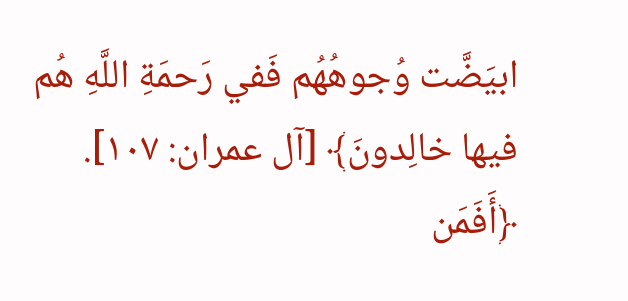ابيَضَّت وُجوهُهُم فَفي رَحمَةِ اللَّهِ هُم فيها خالِدونَ﴾ [آل عمران: ١٠٧].
﴿أَفَمَن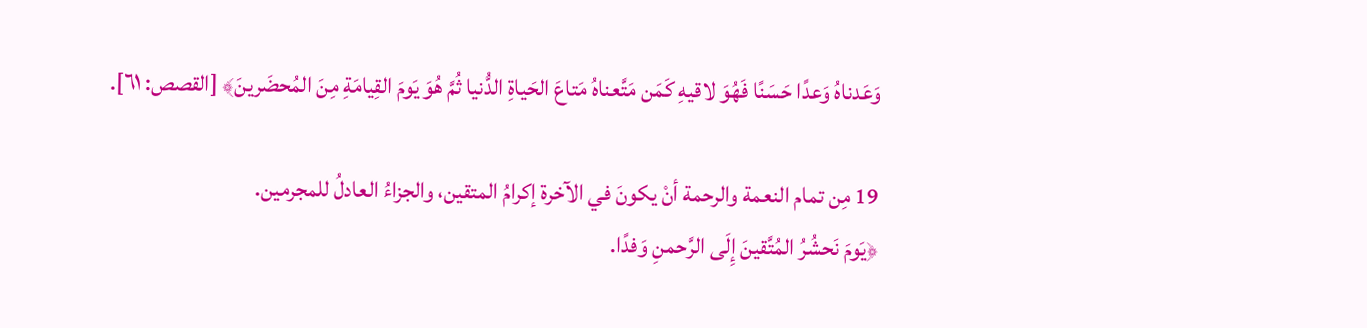وَعَدناهُ وَعدًا حَسَنًا فَهُوَ لاقيهِ كَمَن مَتَّعناهُ مَتاعَ الحَياةِ الدُّنيا ثُمَّ هُوَ يَومَ القِيامَةِ مِنَ المُحضَرينَ﴾ [القصص: ٦١].

19 مِن تمام النعمة والرحمة أنْ يكونَ في الآخرة إكرامُ المتقين، والجزاءُ العادلُ للمجرمين.
﴿يَومَ نَحشُرُ المُتَّقينَ إِلَى الرَّحمنِ وَفدًا.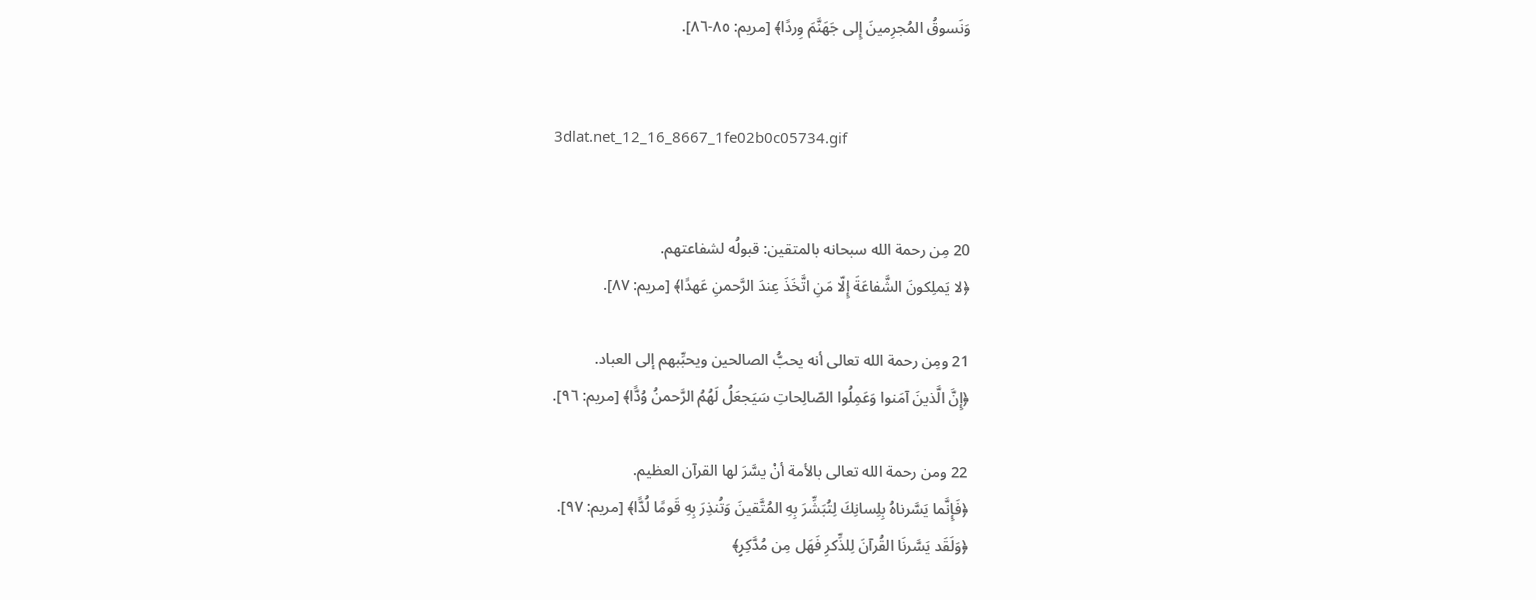وَنَسوقُ المُجرِمينَ إِلى جَهَنَّمَ وِردًا﴾ [مريم: ٨٥-٨٦].


3dlat.net_12_16_8667_1fe02b0c05734.gif


20 مِن رحمة الله سبحانه بالمتقين: قبولُه لشفاعتهم.
﴿لا يَملِكونَ الشَّفاعَةَ إِلّا مَنِ اتَّخَذَ عِندَ الرَّحمنِ عَهدًا﴾ [مريم: ٨٧].

21 ومِن رحمة الله تعالى أنه يحبُّ الصالحين ويحبِّبهم إلى العباد.
﴿إِنَّ الَّذينَ آمَنوا وَعَمِلُوا الصّالِحاتِ سَيَجعَلُ لَهُمُ الرَّحمنُ وُدًّا﴾ [مريم: ٩٦].

22 ومن رحمة الله تعالى بالأمة أنْ يسَّرَ لها القرآن العظيم.
﴿فَإِنَّما يَسَّرناهُ بِلِسانِكَ لِتُبَشِّرَ بِهِ المُتَّقينَ وَتُنذِرَ بِهِ قَومًا لُدًّا﴾ [مريم: ٩٧].
﴿وَلَقَد يَسَّرنَا القُرآنَ لِلذِّكرِ فَهَل مِن مُدَّكِرٍ﴾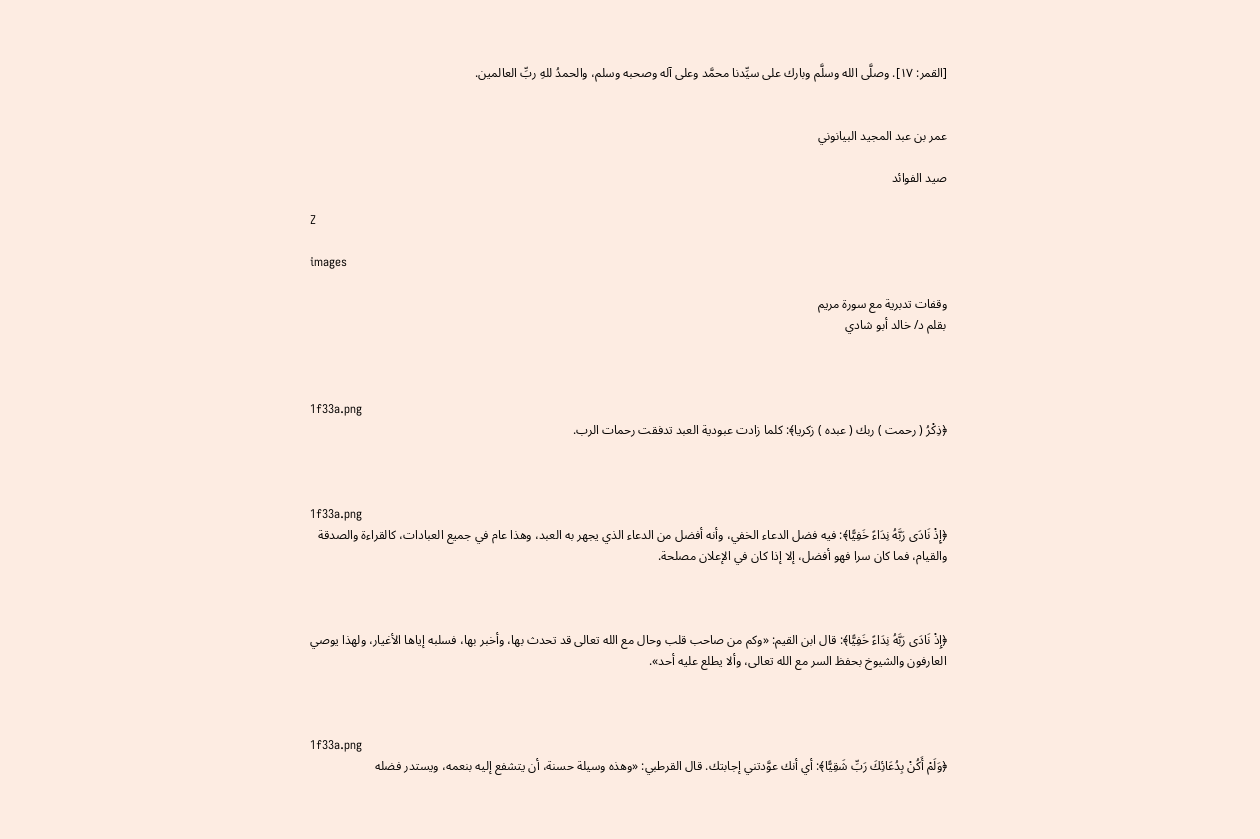[القمر: ١٧]. وصلَّى الله وسلَّم وبارك على سيِّدنا محمَّد وعلى آله وصحبه وسلم، والحمدُ للهِ ربِّ العالمين.


عمر بن عبد المجيد البيانوني

صيد الفوائد

Z

images

وقفات تدبرية مع سورة مريم
بقلم د/ خالد أبو شادي



1f33a.png
﴿ذِكْرُ ( رحمت ) ربك ( عبده ) زكريا﴾: كلما زادت عبودية العبد تدفقت رحمات الرب.



1f33a.png
﴿إِذْ نَادَى رَبَّهُ نِدَاءً خَفِيًّا﴾: فيه فضل الدعاء الخفي، وأنه أفضل من الدعاء الذي يجهر به العبد، وهذا عام في جميع العبادات، كالقراءة والصدقة والقيام، فما كان سرا فهو أفضل، إلا إذا كان في الإعلان مصلحة.



﴿إِذْ نَادَى رَبَّهُ نِدَاءً خَفِيًّا﴾: قال ابن القيم: «وكم من صاحب قلب وحال مع الله تعالى قد تحدث بها، وأخبر بها، فسلبه إياها الأغيار، ولهذا يوصي العارفون والشيوخ بحفظ السر مع الله تعالى، وألا يطلع عليه أحد».



1f33a.png
﴿وَلَمْ أَكُنْ بِدُعَائِكَ رَبِّ شَقِيًّا﴾: أي أنك عوَّدتني إجابتك. قال القرطبي: «وهذه وسيلة حسنة، أن يتشفع إليه بنعمه، ويستدر فضله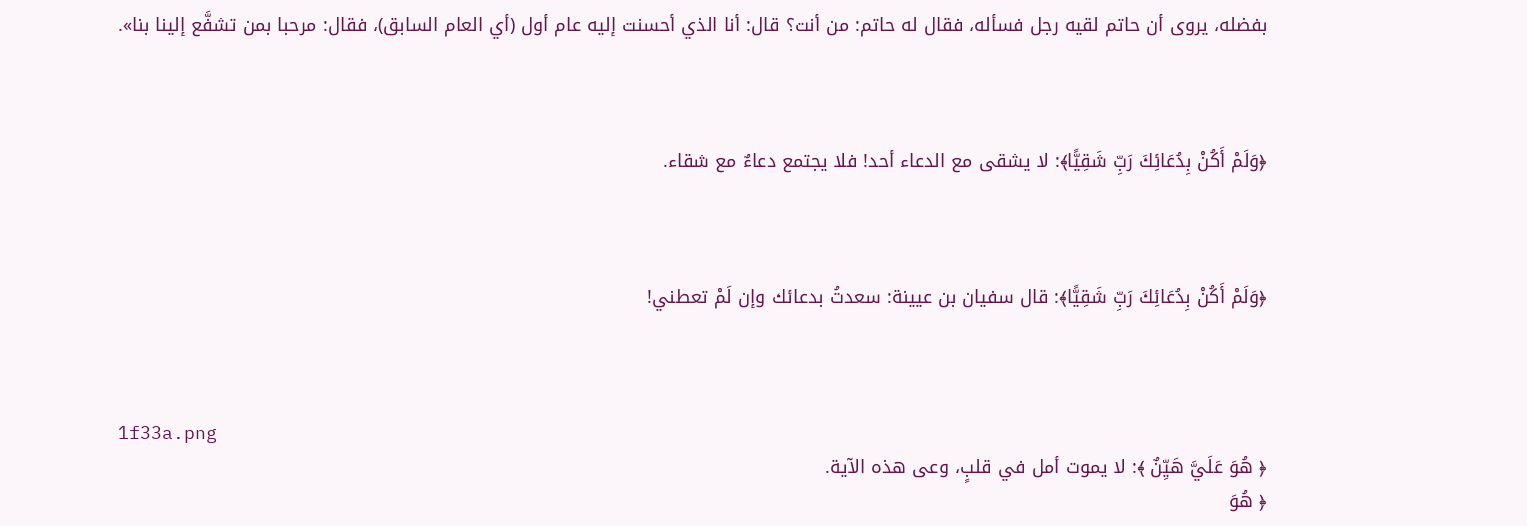بفضله، يروى أن حاتم لقيه رجل فسأله، فقال له حاتم: من أنت؟ قال: أنا الذي أحسنت إليه عام أول (أي العام السابق)، فقال: مرحبا بمن تشفَّع إلينا بنا».



﴿وَلَمْ أَكُنْ بِدُعَائِكَ رَبِّ شَقِيًّا﴾: لا يشقى مع الدعاء أحد! فلا يجتمع دعاءٌ مع شقاء.



﴿وَلَمْ أَكُنْ بِدُعَائِكَ رَبِّ شَقِيًّا﴾: قال سفيان بن عيينة: سعدتُ بدعائك وإن لَمْ تعطني!



1f33a.png
﴿ هُوَ عَلَيَّ هَيِّنٌ ﴾: لا يموت أمل في قلبٍ، وعى هذه الآية.
﴿ هُوَ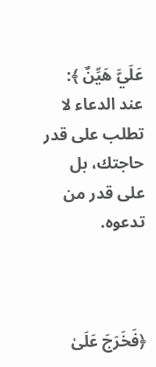عَلَيَّ هَيِّنٌ ﴾: عند الدعاء لا تطلب على قدر حاجتك، بل على قدر من تدعوه.



﴿فَخَرَجَ عَلَىٰ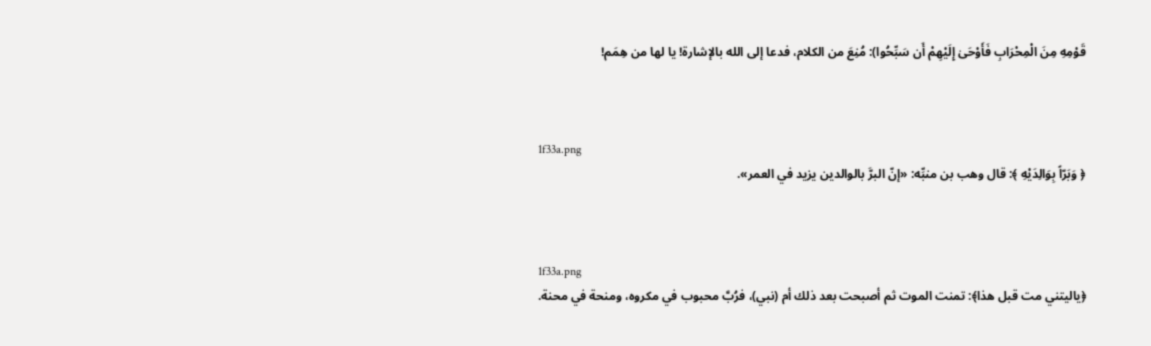قَوْمِهِ مِنَ الْمِحْرَابِ فَأَوْحَىٰ إِلَيْهِمْ أَن سَبِّحُوا): مُنِعَ من الكلام، فدعا إلى الله بالإشارة! يا لها من هِمَم!



1f33a.png
﴿ وَبَرّاً بِوَالِدَيْهِ ﴾: قال وهب بن منبِّه: «إنّ البرَّ بالوالدين يزيد في العمر».



1f33a.png
﴿ياليتني مت قبل هذا﴾: تمنت الموت ثم أصبحت بعد ذلك أم (نبي)، فرُبَّ محبوب في مكروه، ومنحة في محنة.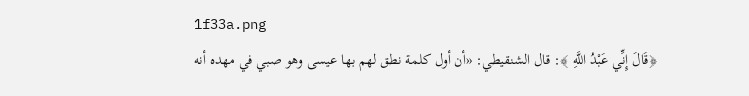1f33a.png
﴿قَالَ إِنِّي عَبْدُ اللَّهِ ﴾: قال الشنقيطي: «أن أول كلمة نطق لهم بها عيسى وهو صبي في مهده أنه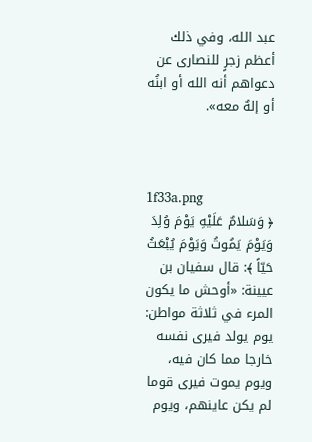عبد الله، وفي ذلك أعظم زجرٍ للنصارى عن دعواهم أنه الله أو ابنُه أو إلهٌ معه».



1f33a.png
﴿ وَسَلامٌ عَلَيْهِ يَوْمَ وُلِدَ وَيَوْمَ يَمُوتُ وَيَوْمَ يُبْعَثُ حَيّاً ﴾: قال سفيان بن عيينة: «أوحش ما يكون المرء في ثلاثة مواطن: يوم يولد فيرى نفسه خارجا مما كان فيه، ويوم يموت فيرى قوما لم يكن عاينهم، ويوم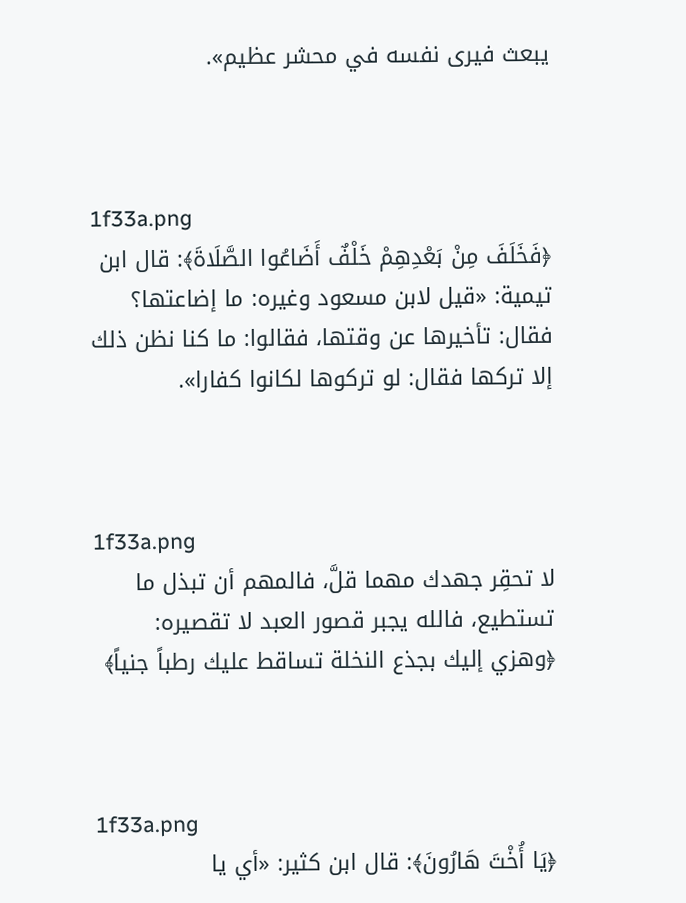يبعث فيرى نفسه في محشر عظيم».



1f33a.png
﴿فَخَلَفَ مِنْ بَعْدِهِمْ خَلْفٌ أَضَاعُوا الصَّلَاةَ﴾: قال ابن تيمية: «قيل لابن مسعود وغيره: ما إضاعتها؟ فقال: تأخيرها عن وقتها، فقالوا: ما كنا نظن ذلك إلا تركها فقال: لو تركوها لكانوا كفارا».



1f33a.png
لا تحقِر جهدك مهما قلَّ، فالمهم أن تبذل ما تستطيع، فالله يجبر قصور العبد لا تقصيره: ﴿وهزي إليك بجذع النخلة تساقط عليك رطباً جنياً﴾



1f33a.png
﴿يَا أُخْتَ هَارُونَ﴾: قال ابن كثير: «أي يا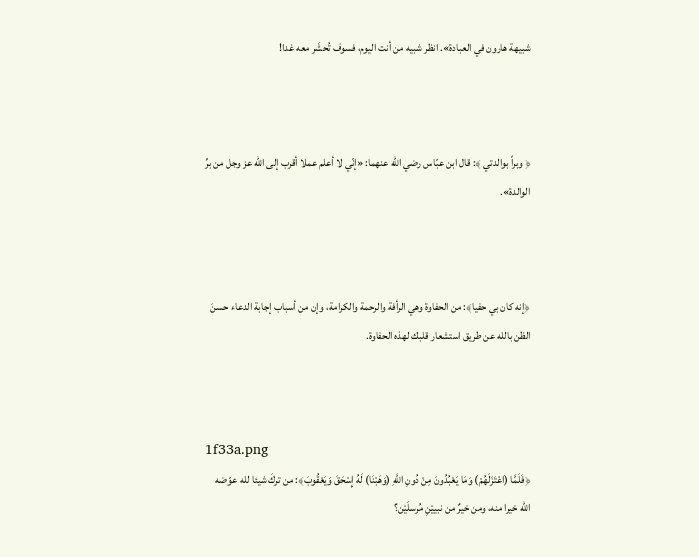شبيهة هارون في العبادة». انظر شبيه من أنت اليوم، فسوف تُحشَر معه غدا!



﴿ وبراً بوالدتي ﴾: قال ابن عبّاس رضي الله عنهما: «إنّي لا أعلم عملا أقرب إلى الله عز وجل من برِّ الوالدة».



﴿إنه كان بي حفيا﴾: من الحفاوة وهي الرأفة والرحمة والكرامة، وإن من أسباب إجابة الدعاء حسنَ الظن بالله عن طريق استشعار قلبك لهذه الحفاوة.



1f33a.png
﴿فَلَمَّا (اعْتَزَلَهُمْ) وَمَا يَعْبُدُونَ مِنْ دُونِ اللَّهِ (وَهَبْنَا) لَهُ إِسْحَقَ وَيَعْقُوبَ﴾: من تركَ شيئا لله عوّضه الله خيرا منه، ومن خيرٌ من نبييْنِ مُرسلَيْن؟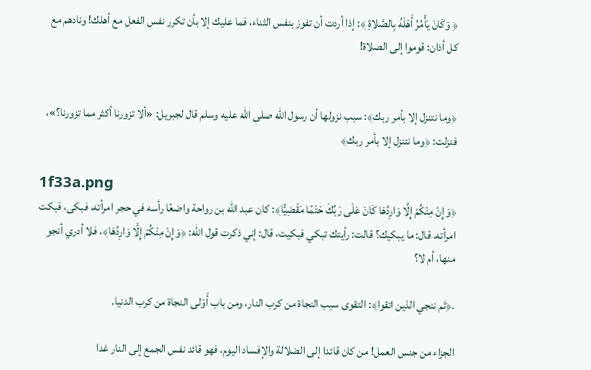﴿ وَكَانَ يَأْمُرُ أَهْلَهُ بِالصَّلاةِ ﴾: إذا أردت أن تفوز بنفس الثناء، فما عليك إلا بأن تكرر نفس الفعل مع أهلك! ونادهم مع كل أذان: قوموا إلى الصلاة!


﴿وما نتنزل إلا بأمر ربك﴾: سبب نزولها أن رسول الله صلى الله عليه وسلم قال لجبريل: «ألا تزورنا أكثر مما تزورنا؟»، فنزلت: ﴿وما نتنزل إلا بأمر ربك﴾

1f33a.png
﴿وَإِنْ مِنْكُمْ إِلَّا وَارِدُهَا كَانَ عَلَى رَبِّكَ حَتْمًا مَقْضِيًّا﴾: كان عبد الله بن رواحة واضعًا رأسه في حجر امرأته، فبكى، فبكت امرأته، قال: ما يبكيك؟ قالت: رأيتك تبكي فبكيت، قال: إني ذكرت قول الله: ﴿وَإِنْ مِنْكُمْ إِلَّا وَارِدُهَا﴾، فلا أدري أنجو منها، أم لا؟

.﴿ثم ننجي الذين اتقوا﴾: التقوى سبب النجاة من كرب النار، ومن باب أَوْلى النجاة من كرب الدنيا.

الجزاء من جنس العمل! من كان قائدا إلى الضلالة والإفساد اليوم، فهو قائد نفس الجمع إلى النار غدا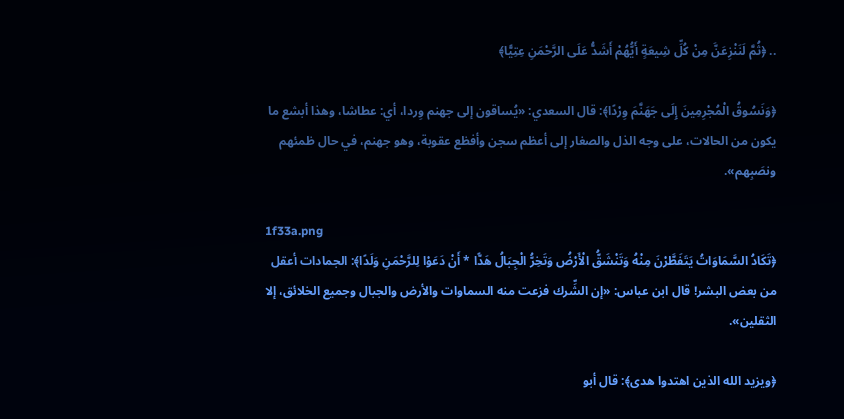.. ﴿ثُمَّ لَنَنْزِعَنَّ مِنْ كُلِّ شِيعَةٍ أَيُّهُمْ أَشَدُّ عَلَى الرَّحْمَنِ عِتِيًّا﴾

﴿وَنَسُوقُ الْمُجْرِمِينَ إِلَى جَهَنَّمَ وِرْدًا﴾: قال السعدي: «يُساقون إلى جهنم وِردا، أي: عطاشا، وهذا أبشع ما يكون من الحالات، على وجه الذل والصغار إلى أعظم سجن وأفظع عقوبة، وهو جهنم، في حال ظمئهم ونصَبِهم».

1f33a.png
﴿تَكَادُ السَّمَاوَاتُ يَتَفَطَّرْنَ مِنْهُ وَتَنْشَقُّ الْأَرْضُ وَتَخِرُّ الْجِبَالُ هَدًّا * أَنْ دَعَوْا لِلرَّحْمَنِ وَلَدًا﴾: الجمادات أعقل من بعض البشر! قال ابن عباس: «إن الشِّرك فزعت منه السماوات والأرض والجبال وجميع الخلائق، إلا الثقلين».

﴿ويزيد الله الذين اهتدوا هدى﴾: قال أبو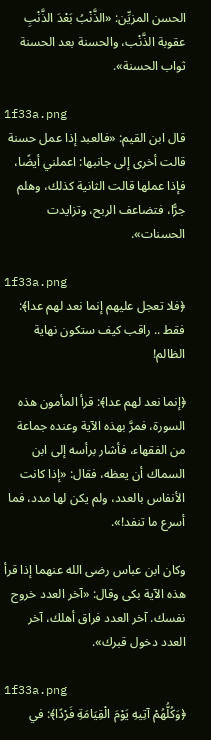الحسن المزيِّن: «الذَّنْبُ بَعْدَ الذَّنْبِ عقوبة الذَّنْب، والحسنة بعد الحسنة ثواب الحسنة».

1f33a.png
قال ابن القيم: «فالعبد إذا عمل حسنة قالت أخرى إلى جانبها: اعملني أيضًا، فإذا عملها قالت الثانية كذلك، وهلم جرًّا، فتضاعف الربح، وتزايدت الحسنات».

1f33a.png
﴿فلا تعجل عليهم إنما نعد لهم عدا﴾: فقط .. راقب كيف ستكون نهاية الظالم!

﴿إنما نعد لهم عدا﴾: قرأ المأمون هذه السورة، فمرَّ بهذه الآية وعنده جماعة من الفقهاء، فأشار برأسه إلى ابن السماك أن يعظه، فقال: «إذا كانت الأنفاس بالعدد، ولم يكن لها مدد، فما أسرع ما تنفد!».

وكان ابن عباس رضى الله عنهما إذا قرأ هذه الآية بكى وقال: «آخر العدد خروج نفسك. آخر العدد فراق أهلك، آخر العدد دخول قبرك».

1f33a.png
﴿وَكُلُّهُمْ آتِيهِ يَوْمَ الْقِيَامَةِ فَرْدًا﴾: في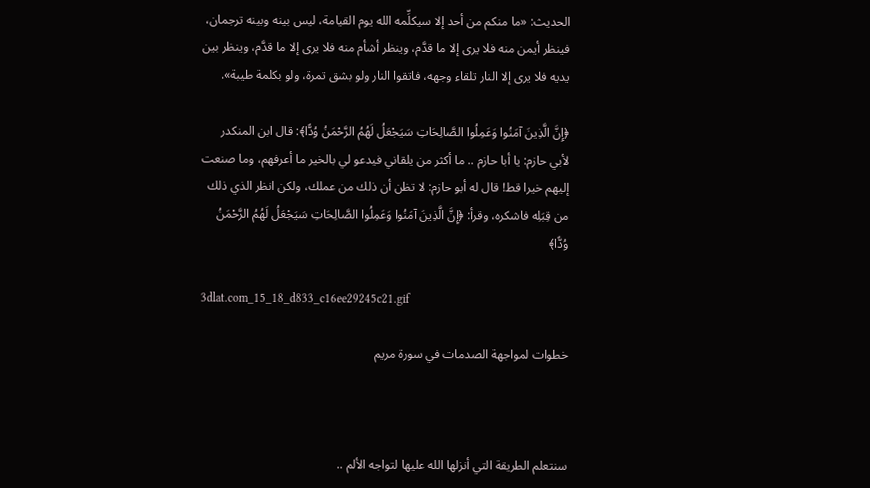الحديث: «ما منكم من أحد إلا سيكلِّمه الله يوم القيامة، ليس بينه وبينه ترجمان، فينظر أيمن منه فلا يرى إلا ما قدَّم، وينظر أشأم منه فلا يرى إلا ما قدَّم، وينظر بين يديه فلا يرى إلا النار تلقاء وجهه، فاتقوا النار ولو بشق تمرة، ولو بكلمة طيبة».

﴿إِنَّ الَّذِينَ آمَنُوا وَعَمِلُوا الصَّالِحَاتِ سَيَجْعَلُ لَهُمُ الرَّحْمَنُ وُدًّا﴾: قال ابن المنكدر لأبي حازم: يا أبا حازم .. ما أكثر من يلقاني فيدعو لي بالخير ما أعرفهم، وما صنعت إليهم خيرا قط! قال له أبو حازم: لا تظن أن ذلك من عملك، ولكن انظر الذي ذلك من قِبَلِه فاشكره، وقرأ: ﴿إِنَّ الَّذِينَ آمَنُوا وَعَمِلُوا الصَّالِحَاتِ سَيَجْعَلُ لَهُمُ الرَّحْمَنُ وُدًّا﴾

3dlat.com_15_18_d833_c16ee29245c21.gif

خطوات لمواجهة الصدمات في سورة مريم



سنتعلم الطريقة التي أنزلها الله عليها لتواجه الألم ..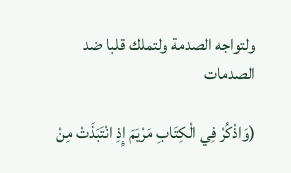ولتواجه الصدمة ولتملك قلبا ضد الصدمات

(وَاذْكُرْ فِي الْكِتَابِ مَرْيَمَ إِذِ انْتَبَذَتْ مِنْ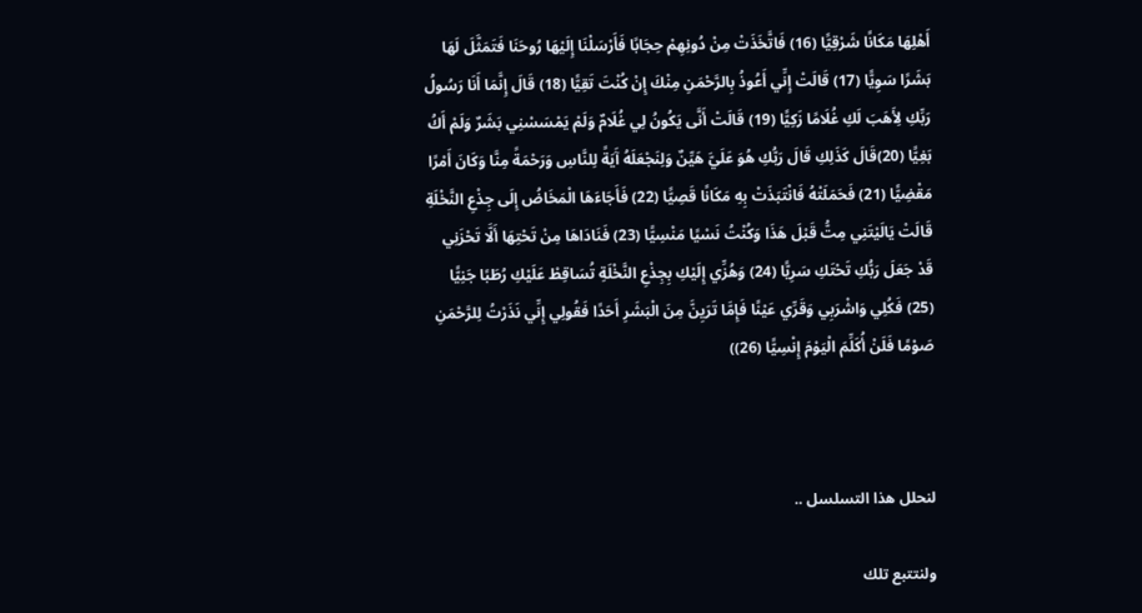أَهْلِهَا مَكَانًا شَرْقِيًّا (16) فَاتَّخَذَتْ مِنْ دُونِهِمْ حِجَابًا فَأَرْسَلْنَا إِلَيْهَا رُوحَنَا فَتَمَثَّلَ لَهَا بَشَرًا سَوِيًّا (17) قَالَتْ إِنِّي أَعُوذُ بِالرَّحْمَنِ مِنْكَ إِنْ كُنْتَ تَقِيًّا (18) قَالَ إِنَّمَا أَنَا رَسُولُ رَبِّكِ لِأَهَبَ لَكِ غُلَامًا زَكِيًّا (19) قَالَتْ أَنَّى يَكُونُ لِي غُلَامٌ وَلَمْ يَمْسَسْنِي بَشَرٌ وَلَمْ أَكُ بَغِيًّا (20)قَالَ كَذَلِكِ قَالَ رَبُّكِ هُوَ عَلَيَّ هَيِّنٌ وَلِنَجْعَلَهُ آَيَةً لِلنَّاسِ وَرَحْمَةً مِنَّا وَكَانَ أَمْرًا مَقْضِيًّا (21) فَحَمَلَتْهُ فَانْتَبَذَتْ بِهِ مَكَانًا قَصِيًّا (22) فَأَجَاءَهَا الْمَخَاضُ إِلَى جِذْعِ النَّخْلَةِ قَالَتْ يَالَيْتَنِي مِتُّ قَبْلَ هَذَا وَكُنْتُ نَسْيًا مَنْسِيًّا (23) فَنَادَاهَا مِنْ تَحْتِهَا أَلَّا تَحْزَنِي قَدْ جَعَلَ رَبُّكِ تَحْتَكِ سَرِيًّا (24) وَهُزِّي إِلَيْكِ بِجِذْعِ النَّخْلَةِ تُسَاقِطْ عَلَيْكِ رُطَبًا جَنِيًّا (25) فَكُلِي وَاشْرَبِي وَقَرِّي عَيْنًا فَإِمَّا تَرَيِنَّ مِنَ الْبَشَرِ أَحَدًا فَقُولِي إِنِّي نَذَرْتُ لِلرَّحْمَنِ صَوْمًا فَلَنْ أُكَلِّمَ الْيَوْمَ إِنْسِيًّا (26))



لنحلل هذا التسلسل ..

ولنتتبع تلك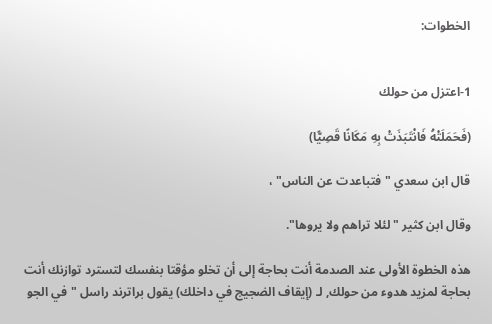الخطوات:


1-اعتزل من حولك

(فَحَمَلَتْهُ فَانْتَبَذَتْ بِهِ مَكَانًا قَصِيًّا)

قال ابن سعدي "فتباعدت عن الناس" ،

وقال ابن كثير "لئلا تراهم ولا يروها".

هذه الخطوة الأولى عند الصدمة أنت بحاجة إلى أن تخلو مؤقتا بنفسك لتسترد توازنك أنت بحاجة لمزيد هدوء من حولك, لـ (إيقاف الضجيج في داخلك) يقول براترند راسل "في الجو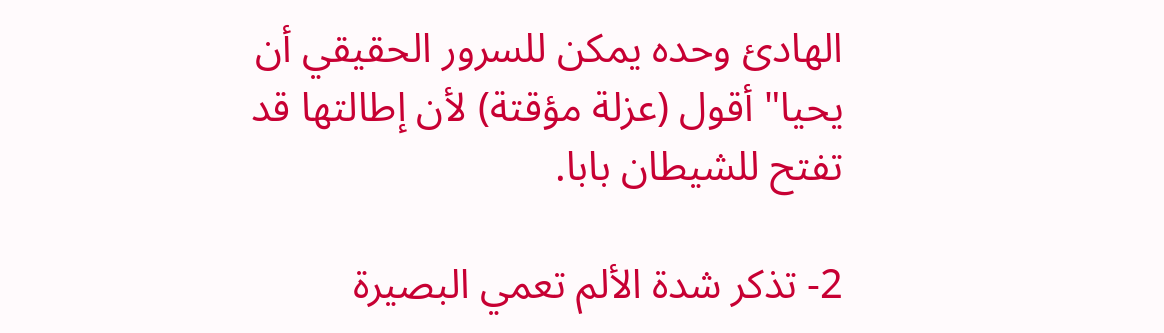الهادئ وحده يمكن للسرور الحقيقي أن يحيا" أقول (عزلة مؤقتة) لأن إطالتها قد تفتح للشيطان بابا.

2- تذكر شدة الألم تعمي البصيرة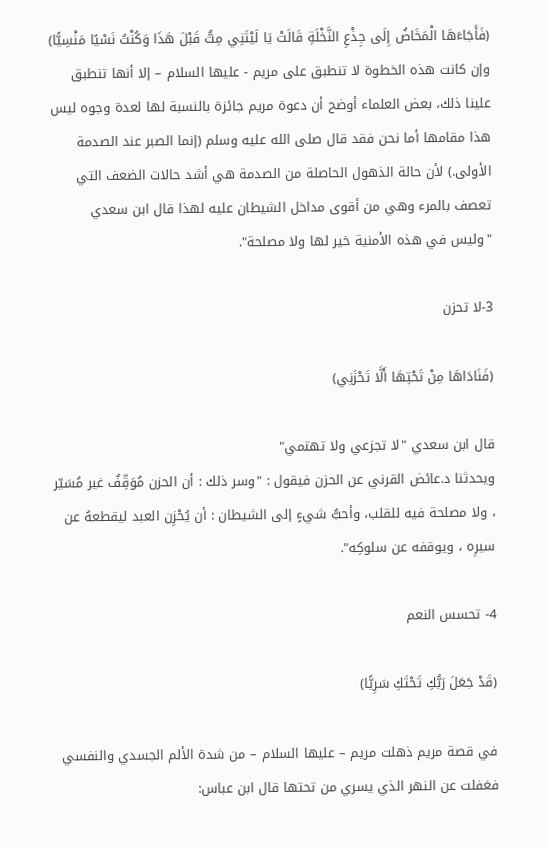(فَأَجَاءَهَا الْمَخَاضُ إِلَى جِذْعِ النَّخْلَةِ قَالَتْ يَا لَيْتَنِي مِتُّ قَبْلَ هَذَا وَكُنْتُ نَسْيًا مَنْسِيًّا) وإن كانت هذه الخطوة لا تنطبق على مريم - عليها السلام – إلا أنها تنطبق علينا ذلك، بعض العلماء أوضح أن دعوة مريم جائزة بالنسبة لها لعدة وجوه ليس هذا مقامها أما نحن فقد قال صلى الله عليه وسلم (إنما الصبر عند الصدمة الأولى.) لأن حالة الذهول الحاصلة من الصدمة هي أشد حالات الضعف التي تعصف بالمرء وهي من أقوى مداخل الشيطان عليه لهذا قال ابن سعدي "وليس في هذه الأمنية خير لها ولا مصلحة".

3-لا تحزن

(فَنَادَاهَا مِنْ تَحْتِهَا أَلَّا تَحْزَنِي)

قال ابن سعدي "لا تجزعي ولا تهتمي"
ويحدثنا د.عائض القرني عن الحزن فيقول : "وسر ذلك : أن الحزن مُوَقِّفٌ غير مُسَيّر ، ولا مصلحة فيه للقلب، وأحبُّ شيءٍ إلى الشيطان : أن يُحْزِن العبد ليقطعهُ عن سيرِه ، ويوقفه عن سلوكِه".

4- تحسس النعم

(قَدْ جَعَلَ رَبُّكِ تَحْتَكِ سَرِيًّا)

في قصة مريم ذهلت مريم – عليها السلام – من شدة الألم الجسدي والنفسي فغفلت عن النهر الذي يسري من تحتها قال ابن عباس: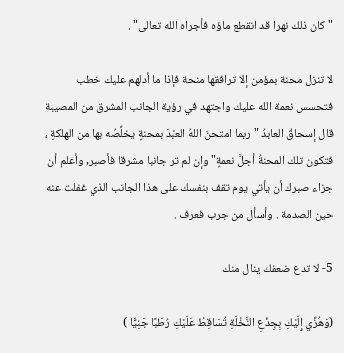"كان ذلك نهرا قد انقطع ماؤه فأجراه الله تعالى" .

لا تنزل محنة بمؤمن إلا ترافقها منحة فإذا ما أدلهم عليك خطب فتحسس نعمة الله عليك واجتهد في رؤية الجانب المشرق من المصيبة قال إسحاقُ العابدُ "ربما امتحنَ اللهُ العبْدَ بمحنةٍ يخلِّصُه بها من الهلكةِ ، فتكون تلك المحنةُ أجلَّ نعمةٍ" وإن لم تر جانبا مشرقا فأصبر, وأعلم أن جزاء صبرك أن يأتي يوم تقف بنفسك على هذا الجانب الذي غفلت عنه حين الصدمة . وأسأل من جرب فعرف .

5- لا تدع ضعفك ينال منك

(وَهُزِّي إِلَيْكِ بِجِذْعِ النَّخْلَةِ تُسَاقِطْ عَلَيْكِ رُطَبًا جَنِيًّا )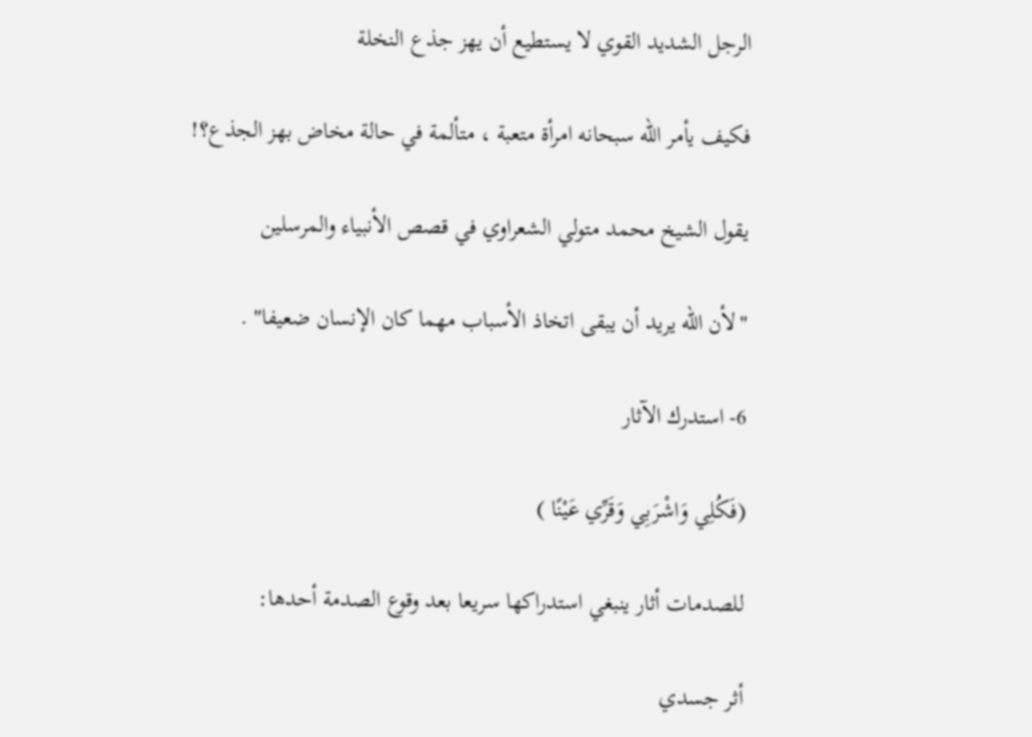الرجل الشديد القوي لا يستطيع أن يهز جذع النخلة

فكيف يأمر الله سبحانه امرأة متعبة ، متألمة في حالة مخاض بهز الجذع؟!

يقول الشيخ محمد متولي الشعراوي في قصص الأنبياء والمرسلين

"لأن الله يريد أن يبقى اتخاذ الأسباب مهما كان الإنسان ضعيفا" .

6- استدرك الآثار

(فَكُلِي وَاشْرَبِي وَقَرِّي عَيْنًا )

للصدمات أثار ينبغي استدراكها سريعا بعد وقوع الصدمة أحدها:

أثر جسدي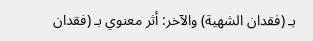بـ (فقدان الشهية) والآخر: أثر معنوي بـ (فقدان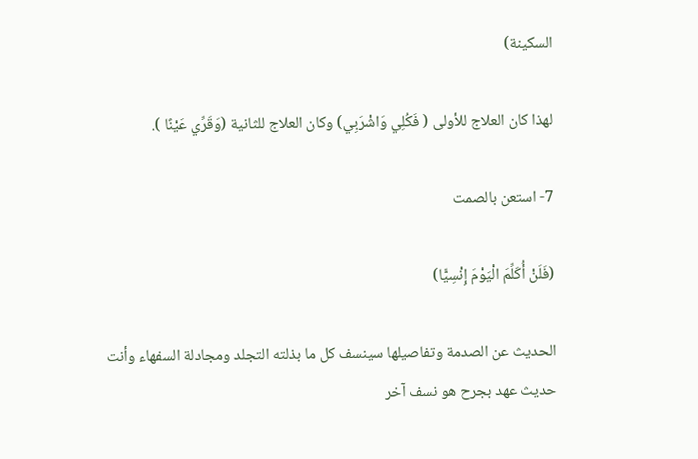السكينة)

لهذا كان العلاج للأولى ( فَكُلِي وَاشْرَبِي) وكان العلاج للثانية (وَقَرِّي عَيْنًا ).

7- استعن بالصمت

(فَلَنْ أُكَلِّمَ الْيَوْمَ إِنْسِيًّا)

الحديث عن الصدمة وتفاصيلها سينسف كل ما بذلته التجلد ومجادلة السفهاء وأنت حديث عهد بجرح هو نسف آخر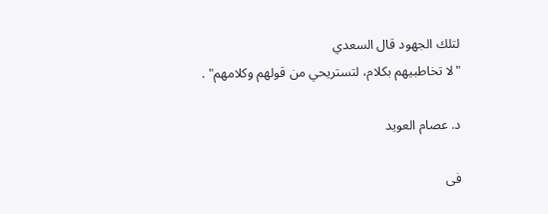لتلك الجهود قال السعدي
"لا تخاطبيهم بكلام، لتستريحي من قولهم وكلامهم" .

د. عصام العويد

فى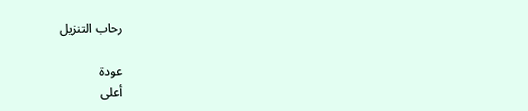رحاب التنزيل

عودة
أعلى